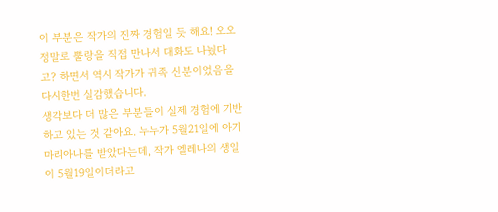이 부분은 작가의 진짜 경험일 듯 해요! 오오 정말로 뿔랑을 직접 만나서 대화도 나눴다고? 하면서 역시 작가가 귀족 신분이었음을 다시한번 실감했습니다.
생각보다 더 많은 부분들이 실제 경험에 기반하고 있는 것 같아요. 누누가 5월21일에 아기 마리아나를 받았다는데, 작가 엘레나의 생일이 5월19일이더라고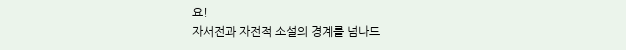요!
자서전과 자전적 소설의 경계를 넘나드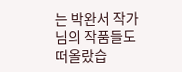는 박완서 작가님의 작품들도 떠올랐습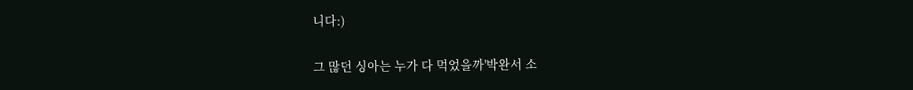니다:)

그 많던 싱아는 누가 다 먹었을까'박완서 소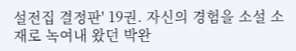설전집 결정판' 19권. 자신의 경험을 소설 소재로 녹여내 왔던 박완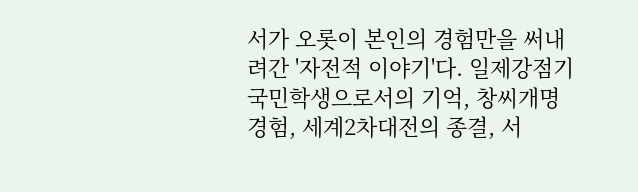서가 오롯이 본인의 경험만을 써내려간 '자전적 이야기'다. 일제강점기 국민학생으로서의 기억, 창씨개명 경험, 세계2차대전의 종결, 서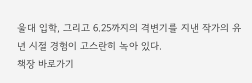울대 입학, 그리고 6.25까지의 격변기를 지낸 작가의 유년 시절 경험이 고스란히 녹아 있다.
책장 바로가기